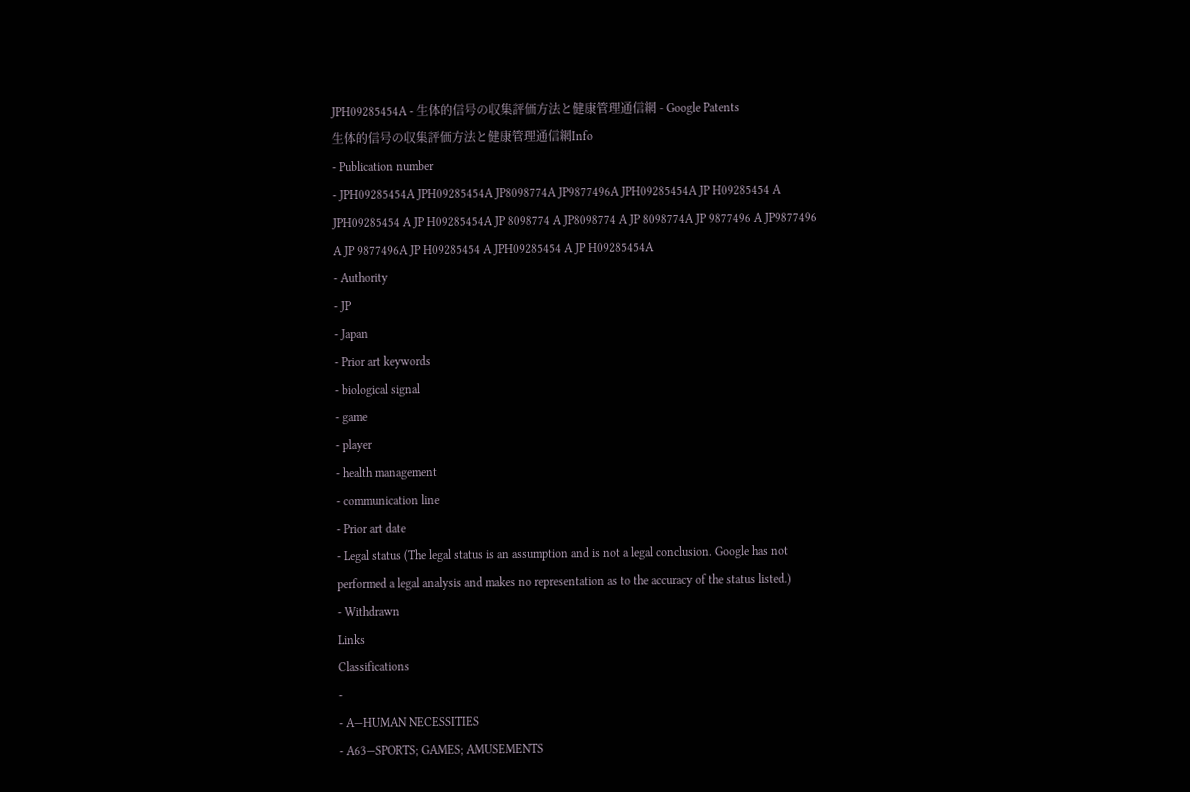JPH09285454A - 生体的信号の収集評価方法と健康管理通信網 - Google Patents
生体的信号の収集評価方法と健康管理通信網Info
- Publication number
- JPH09285454A JPH09285454A JP8098774A JP9877496A JPH09285454A JP H09285454 A JPH09285454 A JP H09285454A JP 8098774 A JP8098774 A JP 8098774A JP 9877496 A JP9877496 A JP 9877496A JP H09285454 A JPH09285454 A JP H09285454A
- Authority
- JP
- Japan
- Prior art keywords
- biological signal
- game
- player
- health management
- communication line
- Prior art date
- Legal status (The legal status is an assumption and is not a legal conclusion. Google has not performed a legal analysis and makes no representation as to the accuracy of the status listed.)
- Withdrawn
Links
Classifications
-
- A—HUMAN NECESSITIES
- A63—SPORTS; GAMES; AMUSEMENTS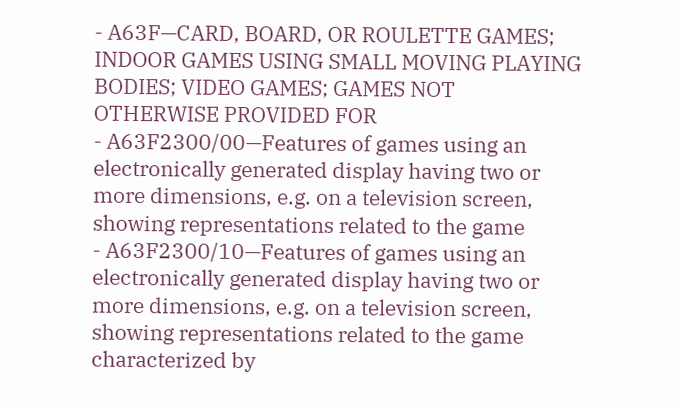- A63F—CARD, BOARD, OR ROULETTE GAMES; INDOOR GAMES USING SMALL MOVING PLAYING BODIES; VIDEO GAMES; GAMES NOT OTHERWISE PROVIDED FOR
- A63F2300/00—Features of games using an electronically generated display having two or more dimensions, e.g. on a television screen, showing representations related to the game
- A63F2300/10—Features of games using an electronically generated display having two or more dimensions, e.g. on a television screen, showing representations related to the game characterized by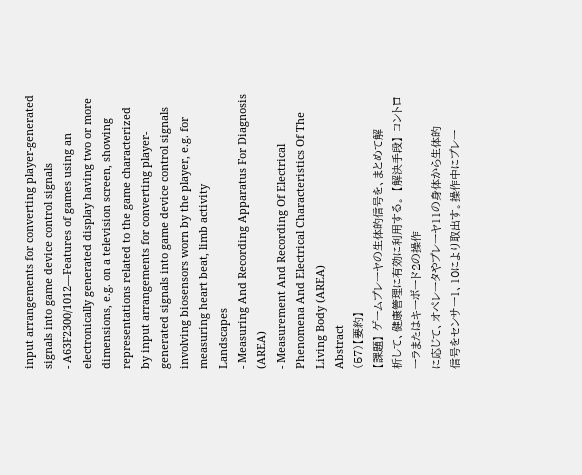input arrangements for converting player-generated signals into game device control signals
- A63F2300/1012—Features of games using an electronically generated display having two or more dimensions, e.g. on a television screen, showing representations related to the game characterized by input arrangements for converting player-generated signals into game device control signals involving biosensors worn by the player, e.g. for measuring heart beat, limb activity
Landscapes
- Measuring And Recording Apparatus For Diagnosis (AREA)
- Measurement And Recording Of Electrical Phenomena And Electrical Characteristics Of The Living Body (AREA)
Abstract
(57)【要約】
【課題】 ゲームプレーヤの生体的信号を、まとめて解
析して、健康管理に有効に利用する。 【解決手段】 コントローラまたはキーボード2の操作
に応じて、オペレータやプレーヤ11の身体から生体的
信号をセンサー1、10により取出す。操作中にプレー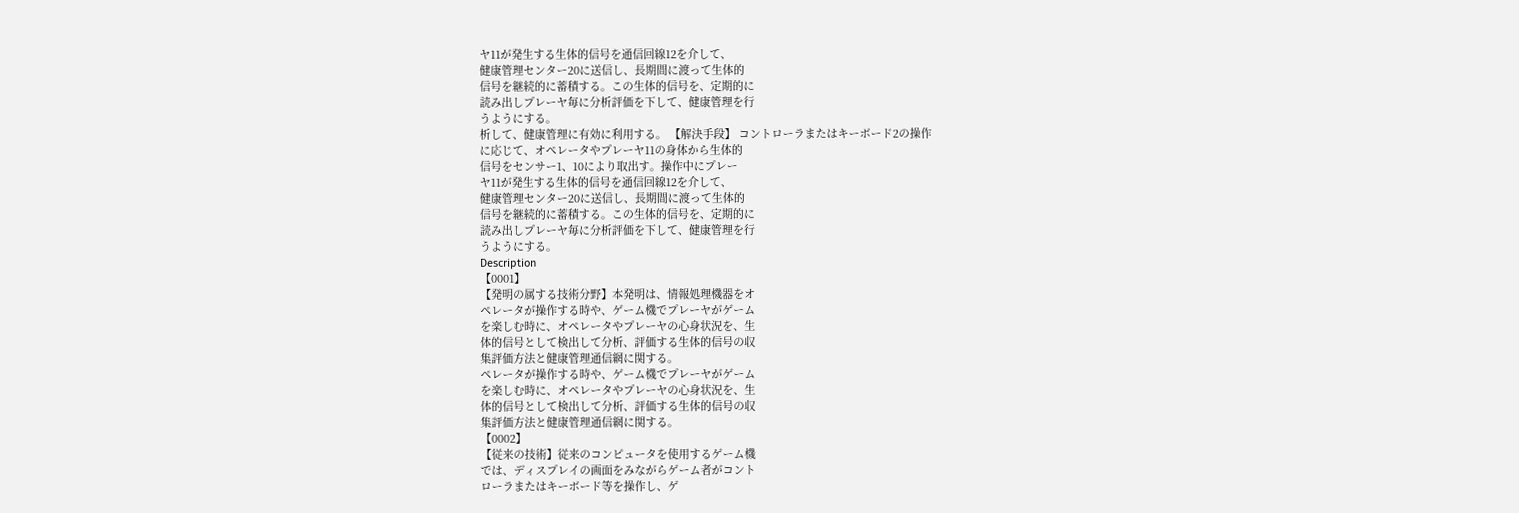ヤ11が発生する生体的信号を通信回線12を介して、
健康管理センター20に送信し、長期間に渡って生体的
信号を継続的に蓄積する。この生体的信号を、定期的に
読み出しプレーヤ毎に分析評価を下して、健康管理を行
うようにする。
析して、健康管理に有効に利用する。 【解決手段】 コントローラまたはキーボード2の操作
に応じて、オペレータやプレーヤ11の身体から生体的
信号をセンサー1、10により取出す。操作中にプレー
ヤ11が発生する生体的信号を通信回線12を介して、
健康管理センター20に送信し、長期間に渡って生体的
信号を継続的に蓄積する。この生体的信号を、定期的に
読み出しプレーヤ毎に分析評価を下して、健康管理を行
うようにする。
Description
【0001】
【発明の属する技術分野】本発明は、情報処理機器をオ
ペレータが操作する時や、ゲーム機でプレーヤがゲーム
を楽しむ時に、オペレータやプレーヤの心身状況を、生
体的信号として検出して分析、評価する生体的信号の収
集評価方法と健康管理通信網に関する。
ペレータが操作する時や、ゲーム機でプレーヤがゲーム
を楽しむ時に、オペレータやプレーヤの心身状況を、生
体的信号として検出して分析、評価する生体的信号の収
集評価方法と健康管理通信網に関する。
【0002】
【従来の技術】従来のコンピュータを使用するゲーム機
では、ディスプレイの画面をみながらゲーム者がコント
ローラまたはキーボード等を操作し、ゲ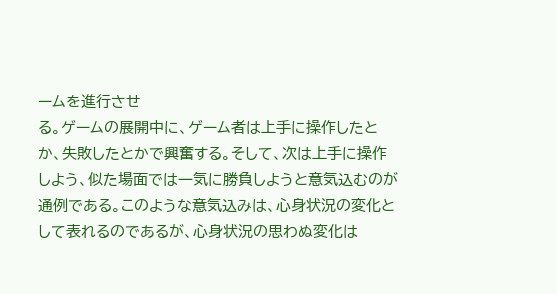ームを進行させ
る。ゲームの展開中に、ゲーム者は上手に操作したと
か、失敗したとかで興奮する。そして、次は上手に操作
しよう、似た場面では一気に勝負しようと意気込むのが
通例である。このような意気込みは、心身状況の変化と
して表れるのであるが、心身状況の思わぬ変化は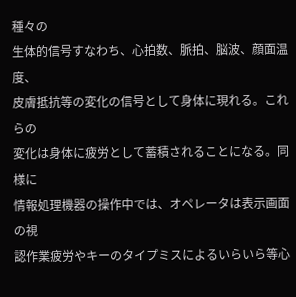種々の
生体的信号すなわち、心拍数、脈拍、脳波、顔面温度、
皮膚抵抗等の変化の信号として身体に現れる。これらの
変化は身体に疲労として蓄積されることになる。同様に
情報処理機器の操作中では、オペレータは表示画面の視
認作業疲労やキーのタイプミスによるいらいら等心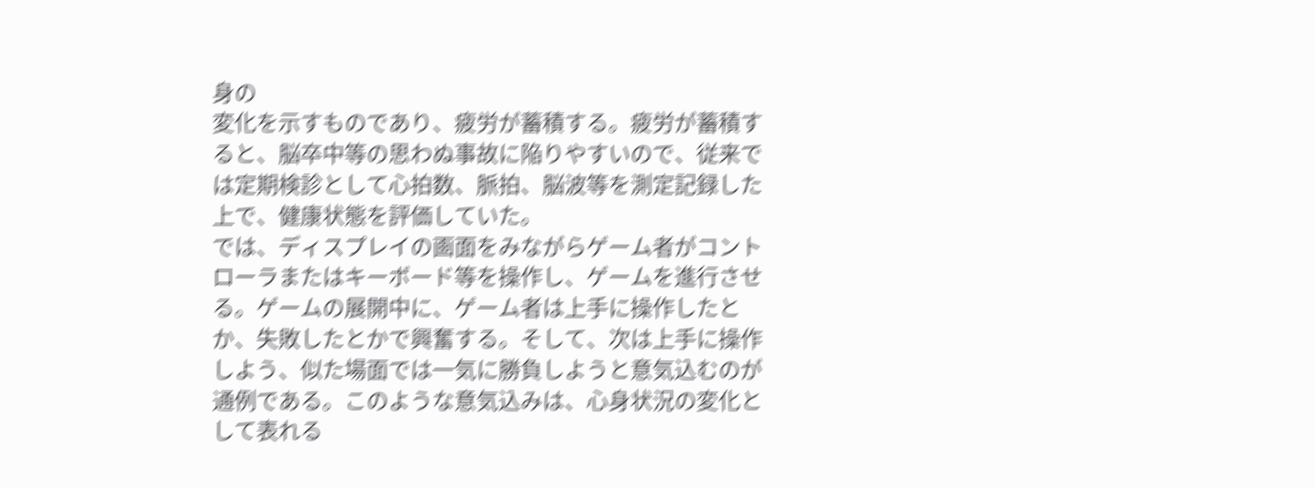身の
変化を示すものであり、疲労が蓄積する。疲労が蓄積す
ると、脳卒中等の思わぬ事故に陥りやすいので、従来で
は定期検診として心拍数、脈拍、脳波等を測定記録した
上で、健康状態を評価していた。
では、ディスプレイの画面をみながらゲーム者がコント
ローラまたはキーボード等を操作し、ゲームを進行させ
る。ゲームの展開中に、ゲーム者は上手に操作したと
か、失敗したとかで興奮する。そして、次は上手に操作
しよう、似た場面では一気に勝負しようと意気込むのが
通例である。このような意気込みは、心身状況の変化と
して表れる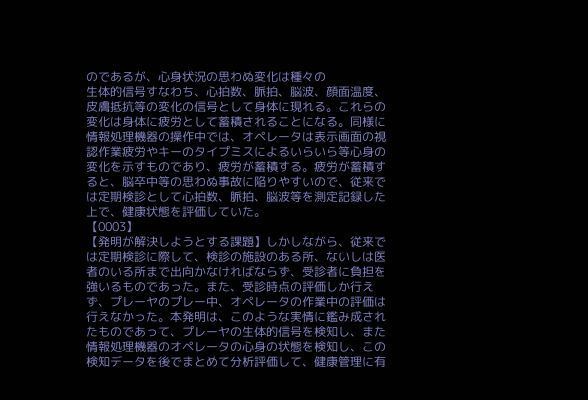のであるが、心身状況の思わぬ変化は種々の
生体的信号すなわち、心拍数、脈拍、脳波、顔面温度、
皮膚抵抗等の変化の信号として身体に現れる。これらの
変化は身体に疲労として蓄積されることになる。同様に
情報処理機器の操作中では、オペレータは表示画面の視
認作業疲労やキーのタイプミスによるいらいら等心身の
変化を示すものであり、疲労が蓄積する。疲労が蓄積す
ると、脳卒中等の思わぬ事故に陥りやすいので、従来で
は定期検診として心拍数、脈拍、脳波等を測定記録した
上で、健康状態を評価していた。
【0003】
【発明が解決しようとする課題】しかしながら、従来で
は定期検診に際して、検診の施設のある所、ないしは医
者のいる所まで出向かなければならず、受診者に負担を
強いるものであった。また、受診時点の評価しか行え
ず、プレーヤのプレー中、オペレータの作業中の評価は
行えなかった。本発明は、このような実情に鑑み成され
たものであって、プレーヤの生体的信号を検知し、また
情報処理機器のオペレータの心身の状態を検知し、この
検知データを後でまとめて分析評価して、健康管理に有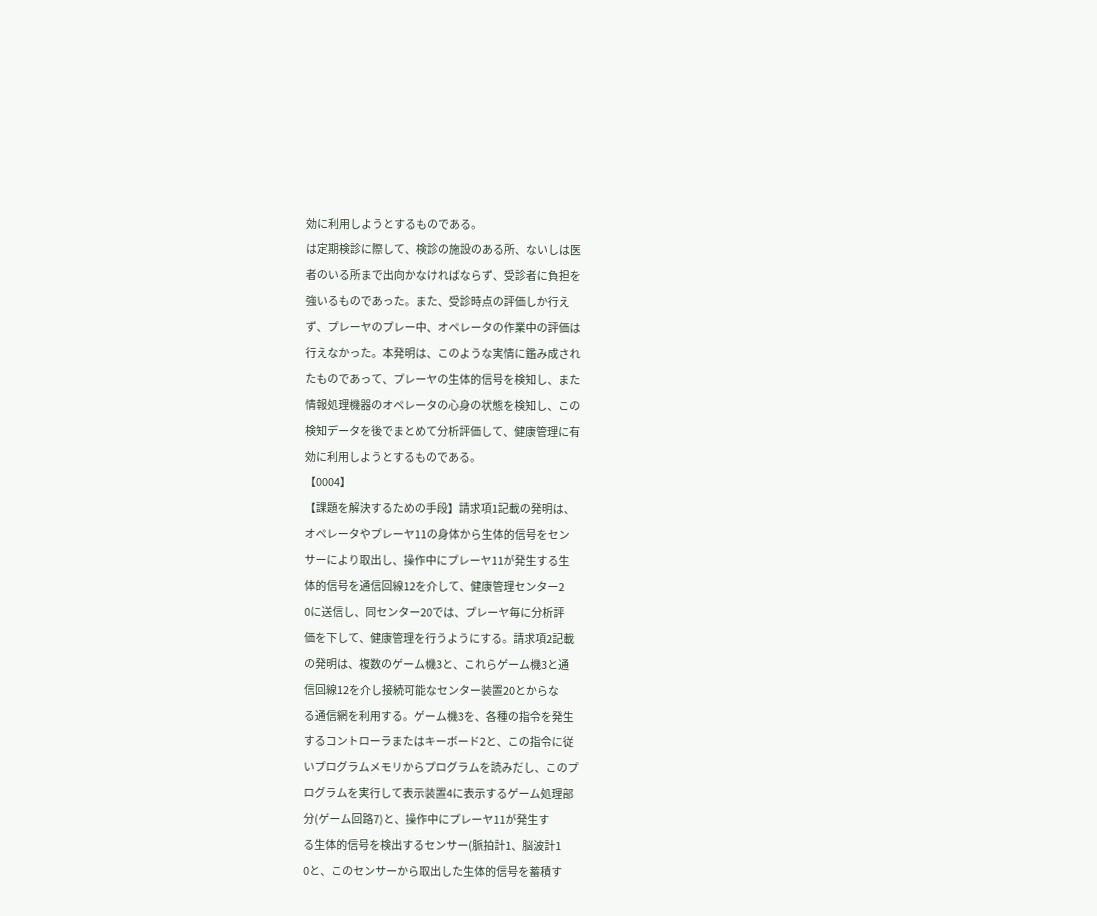効に利用しようとするものである。
は定期検診に際して、検診の施設のある所、ないしは医
者のいる所まで出向かなければならず、受診者に負担を
強いるものであった。また、受診時点の評価しか行え
ず、プレーヤのプレー中、オペレータの作業中の評価は
行えなかった。本発明は、このような実情に鑑み成され
たものであって、プレーヤの生体的信号を検知し、また
情報処理機器のオペレータの心身の状態を検知し、この
検知データを後でまとめて分析評価して、健康管理に有
効に利用しようとするものである。
【0004】
【課題を解決するための手段】請求項1記載の発明は、
オペレータやプレーヤ11の身体から生体的信号をセン
サーにより取出し、操作中にプレーヤ11が発生する生
体的信号を通信回線12を介して、健康管理センター2
0に送信し、同センター20では、プレーヤ毎に分析評
価を下して、健康管理を行うようにする。請求項2記載
の発明は、複数のゲーム機3と、これらゲーム機3と通
信回線12を介し接続可能なセンター装置20とからな
る通信網を利用する。ゲーム機3を、各種の指令を発生
するコントローラまたはキーボード2と、この指令に従
いプログラムメモリからプログラムを読みだし、このプ
ログラムを実行して表示装置4に表示するゲーム処理部
分(ゲーム回路7)と、操作中にプレーヤ11が発生す
る生体的信号を検出するセンサー(脈拍計1、脳波計1
0と、このセンサーから取出した生体的信号を蓄積す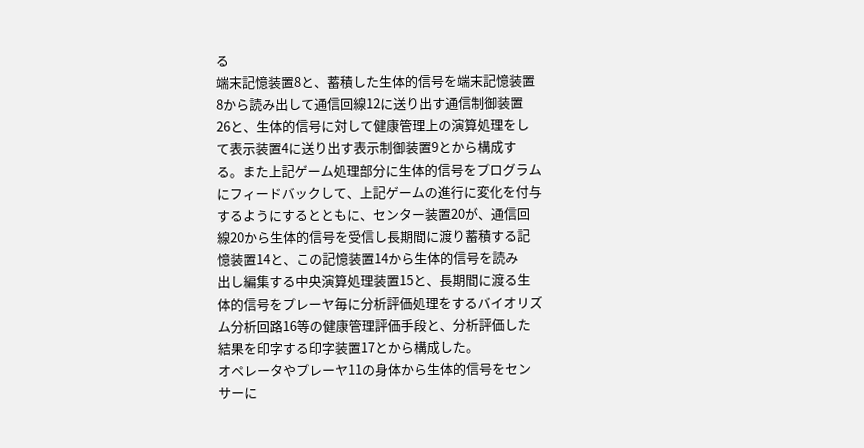る
端末記憶装置8と、蓄積した生体的信号を端末記憶装置
8から読み出して通信回線12に送り出す通信制御装置
26と、生体的信号に対して健康管理上の演算処理をし
て表示装置4に送り出す表示制御装置9とから構成す
る。また上記ゲーム処理部分に生体的信号をプログラム
にフィードバックして、上記ゲームの進行に変化を付与
するようにするとともに、センター装置20が、通信回
線20から生体的信号を受信し長期間に渡り蓄積する記
憶装置14と、この記憶装置14から生体的信号を読み
出し編集する中央演算処理装置15と、長期間に渡る生
体的信号をプレーヤ毎に分析評価処理をするバイオリズ
ム分析回路16等の健康管理評価手段と、分析評価した
結果を印字する印字装置17とから構成した。
オペレータやプレーヤ11の身体から生体的信号をセン
サーに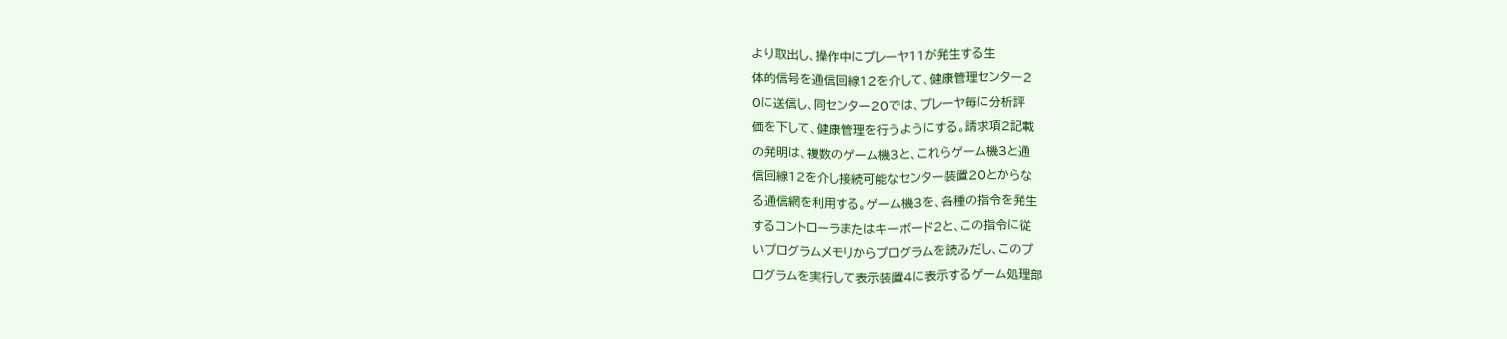より取出し、操作中にプレーヤ11が発生する生
体的信号を通信回線12を介して、健康管理センター2
0に送信し、同センター20では、プレーヤ毎に分析評
価を下して、健康管理を行うようにする。請求項2記載
の発明は、複数のゲーム機3と、これらゲーム機3と通
信回線12を介し接続可能なセンター装置20とからな
る通信網を利用する。ゲーム機3を、各種の指令を発生
するコントローラまたはキーボード2と、この指令に従
いプログラムメモリからプログラムを読みだし、このプ
ログラムを実行して表示装置4に表示するゲーム処理部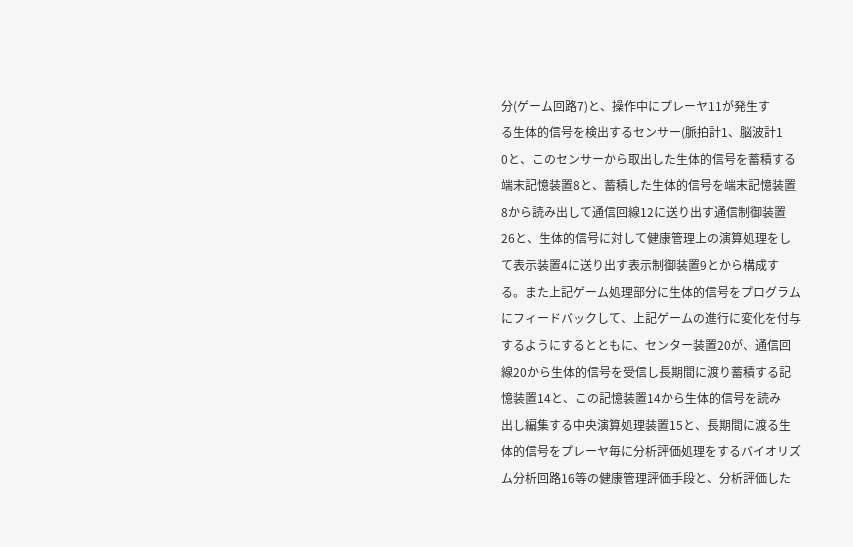分(ゲーム回路7)と、操作中にプレーヤ11が発生す
る生体的信号を検出するセンサー(脈拍計1、脳波計1
0と、このセンサーから取出した生体的信号を蓄積する
端末記憶装置8と、蓄積した生体的信号を端末記憶装置
8から読み出して通信回線12に送り出す通信制御装置
26と、生体的信号に対して健康管理上の演算処理をし
て表示装置4に送り出す表示制御装置9とから構成す
る。また上記ゲーム処理部分に生体的信号をプログラム
にフィードバックして、上記ゲームの進行に変化を付与
するようにするとともに、センター装置20が、通信回
線20から生体的信号を受信し長期間に渡り蓄積する記
憶装置14と、この記憶装置14から生体的信号を読み
出し編集する中央演算処理装置15と、長期間に渡る生
体的信号をプレーヤ毎に分析評価処理をするバイオリズ
ム分析回路16等の健康管理評価手段と、分析評価した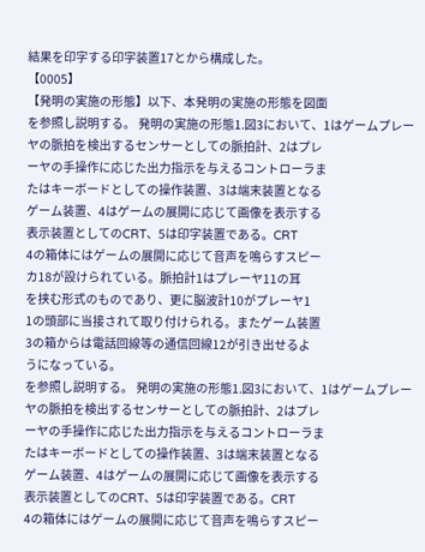結果を印字する印字装置17とから構成した。
【0005】
【発明の実施の形態】以下、本発明の実施の形態を図面
を参照し説明する。 発明の実施の形態1.図3において、1はゲームプレー
ヤの脈拍を検出するセンサーとしての脈拍計、2はプレ
ーヤの手操作に応じた出力指示を与えるコントローラま
たはキーボードとしての操作装置、3は端末装置となる
ゲーム装置、4はゲームの展開に応じて画像を表示する
表示装置としてのCRT、5は印字装置である。CRT
4の箱体にはゲームの展開に応じて音声を鳴らすスピー
カ18が設けられている。脈拍計1はプレーヤ11の耳
を挟む形式のものであり、更に脳波計10がプレーヤ1
1の頭部に当接されて取り付けられる。またゲーム装置
3の箱からは電話回線等の通信回線12が引き出せるよ
うになっている。
を参照し説明する。 発明の実施の形態1.図3において、1はゲームプレー
ヤの脈拍を検出するセンサーとしての脈拍計、2はプレ
ーヤの手操作に応じた出力指示を与えるコントローラま
たはキーボードとしての操作装置、3は端末装置となる
ゲーム装置、4はゲームの展開に応じて画像を表示する
表示装置としてのCRT、5は印字装置である。CRT
4の箱体にはゲームの展開に応じて音声を鳴らすスピー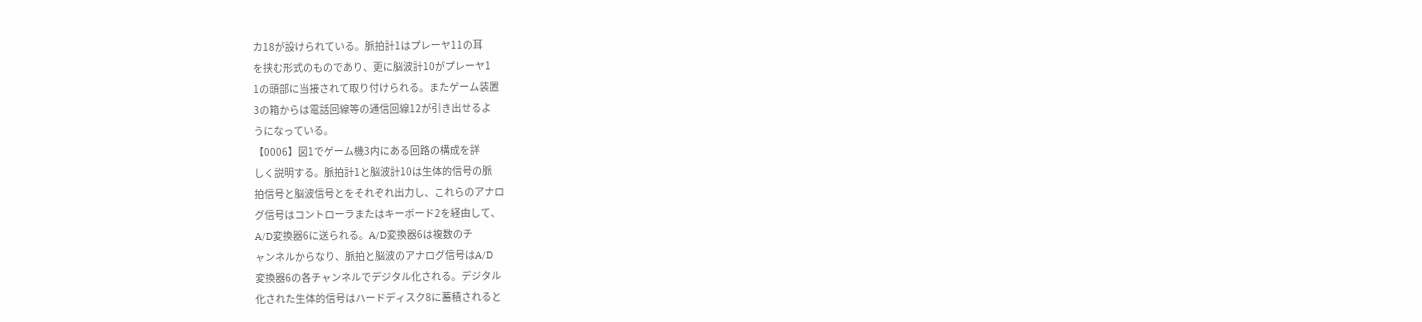カ18が設けられている。脈拍計1はプレーヤ11の耳
を挟む形式のものであり、更に脳波計10がプレーヤ1
1の頭部に当接されて取り付けられる。またゲーム装置
3の箱からは電話回線等の通信回線12が引き出せるよ
うになっている。
【0006】図1でゲーム機3内にある回路の構成を詳
しく説明する。脈拍計1と脳波計10は生体的信号の脈
拍信号と脳波信号とをそれぞれ出力し、これらのアナロ
グ信号はコントローラまたはキーボード2を経由して、
A/D変換器6に送られる。A/D変換器6は複数のチ
ャンネルからなり、脈拍と脳波のアナログ信号はA/D
変換器6の各チャンネルでデジタル化される。デジタル
化された生体的信号はハードディスク8に蓄積されると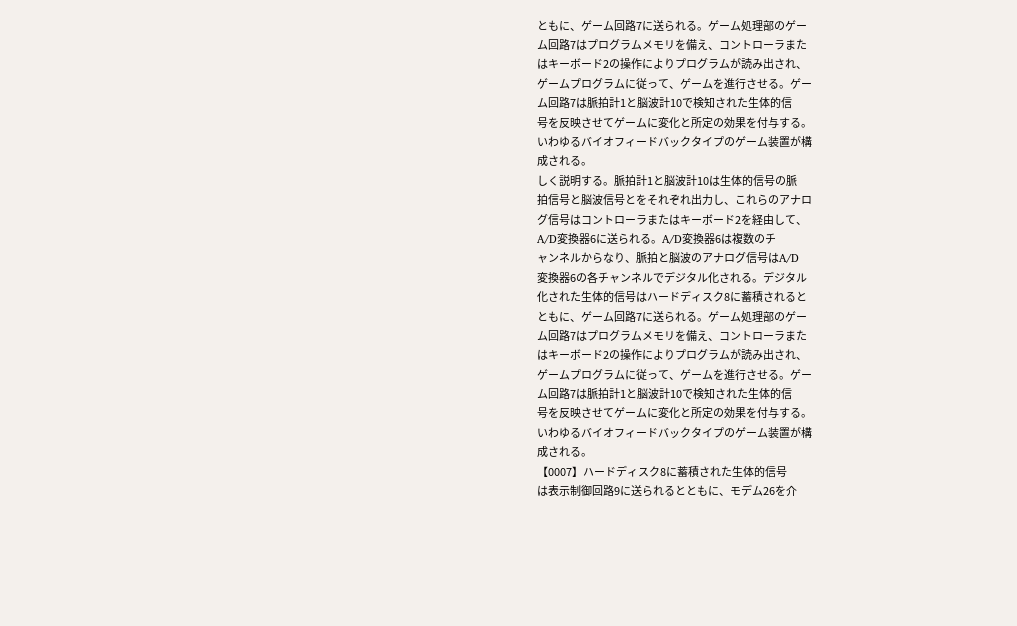ともに、ゲーム回路7に送られる。ゲーム処理部のゲー
ム回路7はプログラムメモリを備え、コントローラまた
はキーボード2の操作によりプログラムが読み出され、
ゲームプログラムに従って、ゲームを進行させる。ゲー
ム回路7は脈拍計1と脳波計10で検知された生体的信
号を反映させてゲームに変化と所定の効果を付与する。
いわゆるバイオフィードバックタイプのゲーム装置が構
成される。
しく説明する。脈拍計1と脳波計10は生体的信号の脈
拍信号と脳波信号とをそれぞれ出力し、これらのアナロ
グ信号はコントローラまたはキーボード2を経由して、
A/D変換器6に送られる。A/D変換器6は複数のチ
ャンネルからなり、脈拍と脳波のアナログ信号はA/D
変換器6の各チャンネルでデジタル化される。デジタル
化された生体的信号はハードディスク8に蓄積されると
ともに、ゲーム回路7に送られる。ゲーム処理部のゲー
ム回路7はプログラムメモリを備え、コントローラまた
はキーボード2の操作によりプログラムが読み出され、
ゲームプログラムに従って、ゲームを進行させる。ゲー
ム回路7は脈拍計1と脳波計10で検知された生体的信
号を反映させてゲームに変化と所定の効果を付与する。
いわゆるバイオフィードバックタイプのゲーム装置が構
成される。
【0007】ハードディスク8に蓄積された生体的信号
は表示制御回路9に送られるとともに、モデム26を介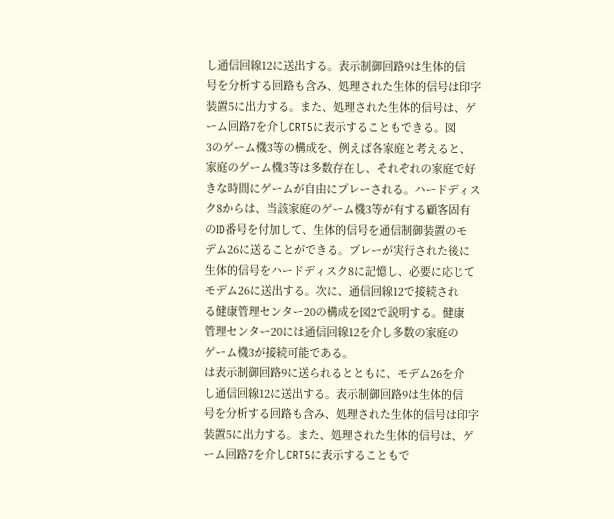し通信回線12に送出する。表示制御回路9は生体的信
号を分析する回路も含み、処理された生体的信号は印字
装置5に出力する。また、処理された生体的信号は、ゲ
ーム回路7を介しCRT5に表示することもできる。図
3のゲーム機3等の構成を、例えば各家庭と考えると、
家庭のゲーム機3等は多数存在し、それぞれの家庭で好
きな時間にゲームが自由にプレーされる。ハードディス
ク8からは、当該家庭のゲーム機3等が有する顧客固有
のID番号を付加して、生体的信号を通信制御装置のモ
デム26に送ることができる。プレーが実行された後に
生体的信号をハードディスク8に記憶し、必要に応じて
モデム26に送出する。次に、通信回線12で接続され
る健康管理センター20の構成を図2で説明する。健康
管理センター20には通信回線12を介し多数の家庭の
ゲーム機3が接続可能である。
は表示制御回路9に送られるとともに、モデム26を介
し通信回線12に送出する。表示制御回路9は生体的信
号を分析する回路も含み、処理された生体的信号は印字
装置5に出力する。また、処理された生体的信号は、ゲ
ーム回路7を介しCRT5に表示することもで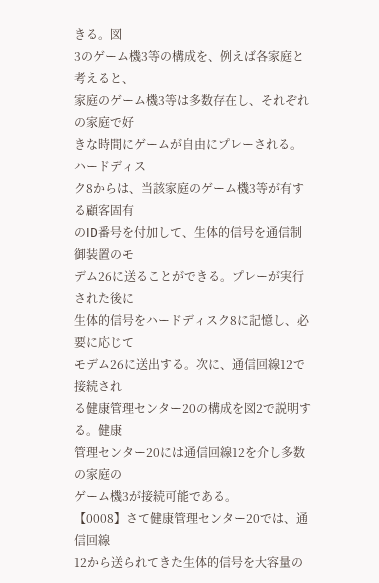きる。図
3のゲーム機3等の構成を、例えば各家庭と考えると、
家庭のゲーム機3等は多数存在し、それぞれの家庭で好
きな時間にゲームが自由にプレーされる。ハードディス
ク8からは、当該家庭のゲーム機3等が有する顧客固有
のID番号を付加して、生体的信号を通信制御装置のモ
デム26に送ることができる。プレーが実行された後に
生体的信号をハードディスク8に記憶し、必要に応じて
モデム26に送出する。次に、通信回線12で接続され
る健康管理センター20の構成を図2で説明する。健康
管理センター20には通信回線12を介し多数の家庭の
ゲーム機3が接続可能である。
【0008】さて健康管理センター20では、通信回線
12から送られてきた生体的信号を大容量の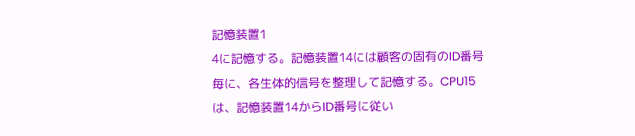記憶装置1
4に記憶する。記憶装置14には顧客の固有のID番号
毎に、各生体的信号を整理して記憶する。CPU15
は、記憶装置14からID番号に従い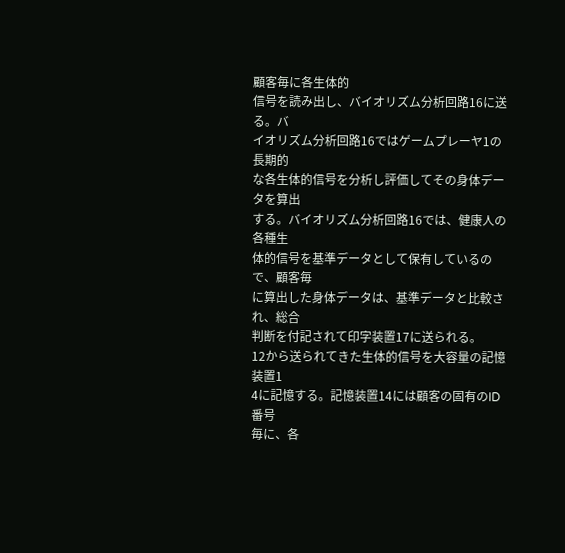顧客毎に各生体的
信号を読み出し、バイオリズム分析回路16に送る。バ
イオリズム分析回路16ではゲームプレーヤ1の長期的
な各生体的信号を分析し評価してその身体データを算出
する。バイオリズム分析回路16では、健康人の各種生
体的信号を基準データとして保有しているので、顧客毎
に算出した身体データは、基準データと比較され、総合
判断を付記されて印字装置17に送られる。
12から送られてきた生体的信号を大容量の記憶装置1
4に記憶する。記憶装置14には顧客の固有のID番号
毎に、各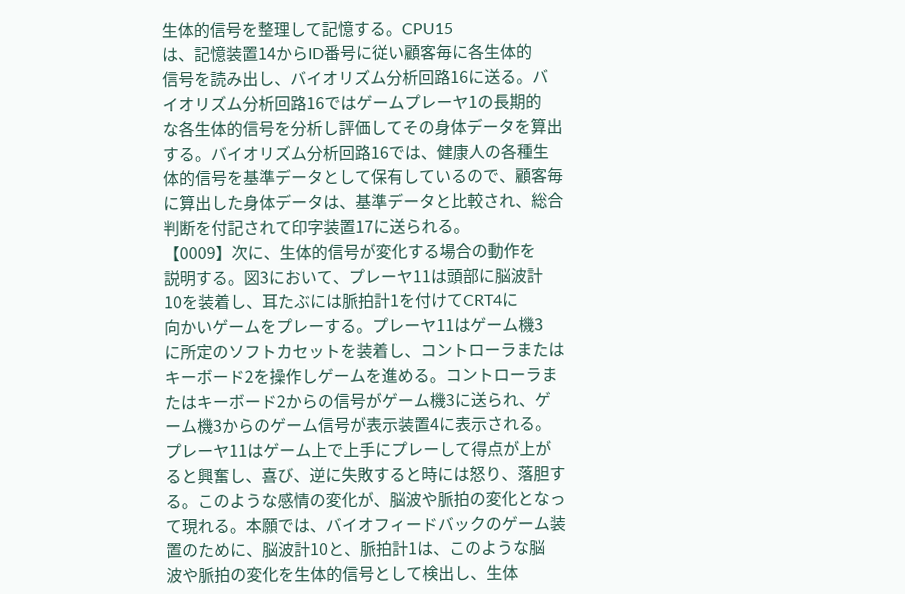生体的信号を整理して記憶する。CPU15
は、記憶装置14からID番号に従い顧客毎に各生体的
信号を読み出し、バイオリズム分析回路16に送る。バ
イオリズム分析回路16ではゲームプレーヤ1の長期的
な各生体的信号を分析し評価してその身体データを算出
する。バイオリズム分析回路16では、健康人の各種生
体的信号を基準データとして保有しているので、顧客毎
に算出した身体データは、基準データと比較され、総合
判断を付記されて印字装置17に送られる。
【0009】次に、生体的信号が変化する場合の動作を
説明する。図3において、プレーヤ11は頭部に脳波計
10を装着し、耳たぶには脈拍計1を付けてCRT4に
向かいゲームをプレーする。プレーヤ11はゲーム機3
に所定のソフトカセットを装着し、コントローラまたは
キーボード2を操作しゲームを進める。コントローラま
たはキーボード2からの信号がゲーム機3に送られ、ゲ
ーム機3からのゲーム信号が表示装置4に表示される。
プレーヤ11はゲーム上で上手にプレーして得点が上が
ると興奮し、喜び、逆に失敗すると時には怒り、落胆す
る。このような感情の変化が、脳波や脈拍の変化となっ
て現れる。本願では、バイオフィードバックのゲーム装
置のために、脳波計10と、脈拍計1は、このような脳
波や脈拍の変化を生体的信号として検出し、生体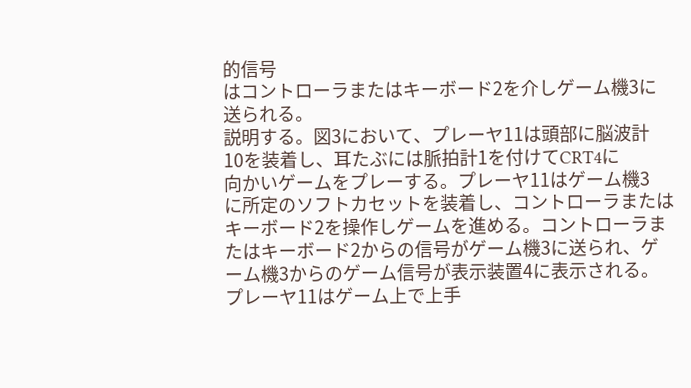的信号
はコントローラまたはキーボード2を介しゲーム機3に
送られる。
説明する。図3において、プレーヤ11は頭部に脳波計
10を装着し、耳たぶには脈拍計1を付けてCRT4に
向かいゲームをプレーする。プレーヤ11はゲーム機3
に所定のソフトカセットを装着し、コントローラまたは
キーボード2を操作しゲームを進める。コントローラま
たはキーボード2からの信号がゲーム機3に送られ、ゲ
ーム機3からのゲーム信号が表示装置4に表示される。
プレーヤ11はゲーム上で上手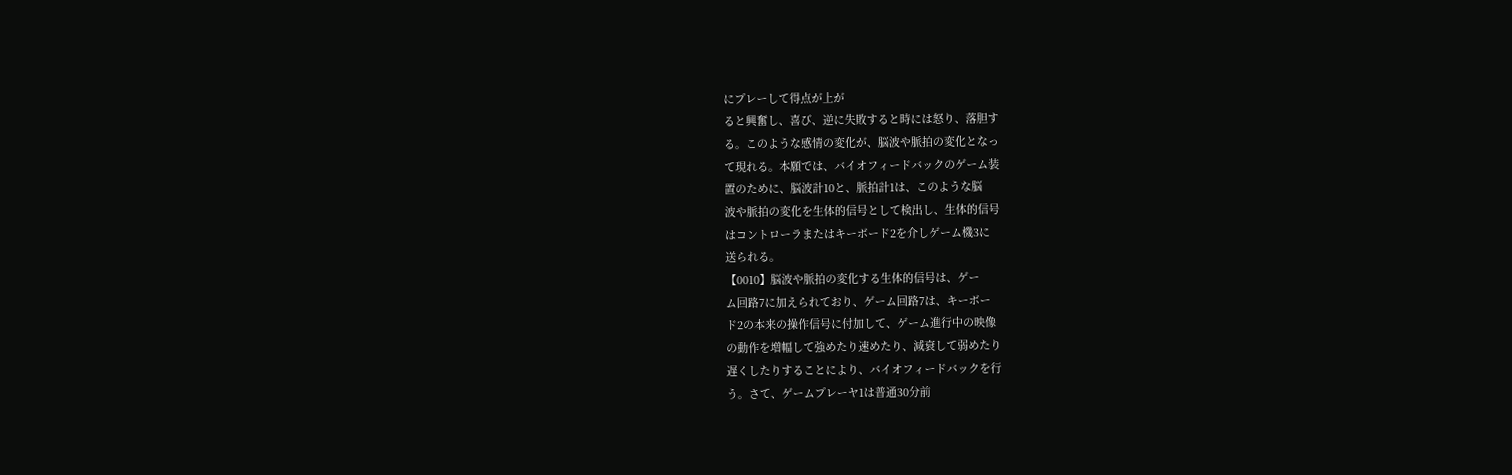にプレーして得点が上が
ると興奮し、喜び、逆に失敗すると時には怒り、落胆す
る。このような感情の変化が、脳波や脈拍の変化となっ
て現れる。本願では、バイオフィードバックのゲーム装
置のために、脳波計10と、脈拍計1は、このような脳
波や脈拍の変化を生体的信号として検出し、生体的信号
はコントローラまたはキーボード2を介しゲーム機3に
送られる。
【0010】脳波や脈拍の変化する生体的信号は、ゲー
ム回路7に加えられており、ゲーム回路7は、キーボー
ド2の本来の操作信号に付加して、ゲーム進行中の映像
の動作を増幅して強めたり速めたり、減衰して弱めたり
遅くしたりすることにより、バイオフィードバックを行
う。さて、ゲームプレーヤ1は普通30分前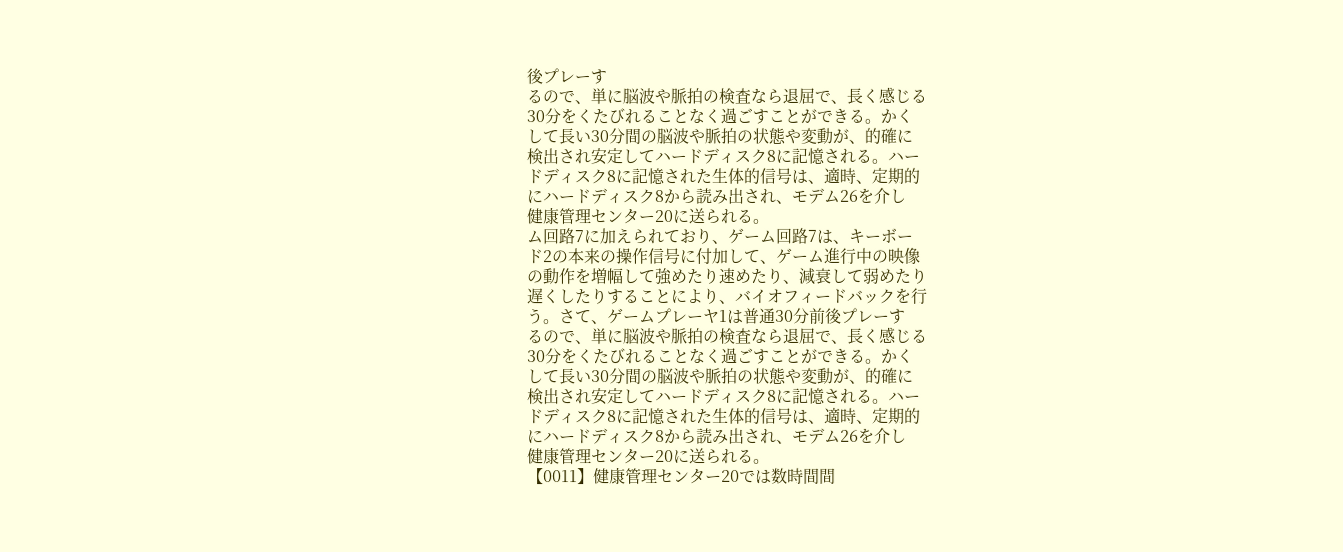後プレーす
るので、単に脳波や脈拍の検査なら退屈で、長く感じる
30分をくたびれることなく過ごすことができる。かく
して長い30分間の脳波や脈拍の状態や変動が、的確に
検出され安定してハードディスク8に記憶される。ハー
ドディスク8に記憶された生体的信号は、適時、定期的
にハードディスク8から読み出され、モデム26を介し
健康管理センター20に送られる。
ム回路7に加えられており、ゲーム回路7は、キーボー
ド2の本来の操作信号に付加して、ゲーム進行中の映像
の動作を増幅して強めたり速めたり、減衰して弱めたり
遅くしたりすることにより、バイオフィードバックを行
う。さて、ゲームプレーヤ1は普通30分前後プレーす
るので、単に脳波や脈拍の検査なら退屈で、長く感じる
30分をくたびれることなく過ごすことができる。かく
して長い30分間の脳波や脈拍の状態や変動が、的確に
検出され安定してハードディスク8に記憶される。ハー
ドディスク8に記憶された生体的信号は、適時、定期的
にハードディスク8から読み出され、モデム26を介し
健康管理センター20に送られる。
【0011】健康管理センター20では数時間間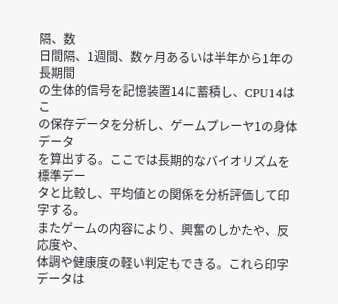隔、数
日間隔、1週間、数ヶ月あるいは半年から1年の長期間
の生体的信号を記憶装置14に蓄積し、CPU14はこ
の保存データを分析し、ゲームプレーヤ1の身体データ
を算出する。ここでは長期的なバイオリズムを標準デー
タと比較し、平均値との関係を分析評価して印字する。
またゲームの内容により、興奮のしかたや、反応度や、
体調や健康度の軽い判定もできる。これら印字データは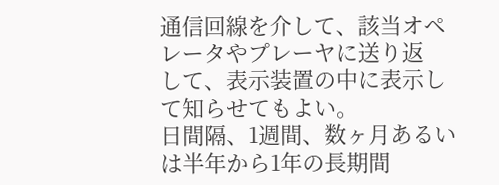通信回線を介して、該当オペレータやプレーヤに送り返
して、表示装置の中に表示して知らせてもよい。
日間隔、1週間、数ヶ月あるいは半年から1年の長期間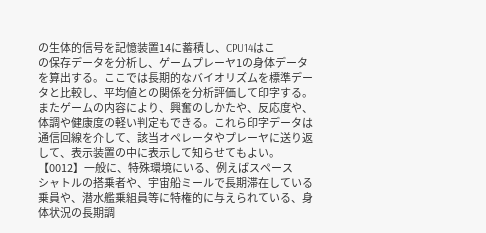の生体的信号を記憶装置14に蓄積し、CPU14はこ
の保存データを分析し、ゲームプレーヤ1の身体データ
を算出する。ここでは長期的なバイオリズムを標準デー
タと比較し、平均値との関係を分析評価して印字する。
またゲームの内容により、興奮のしかたや、反応度や、
体調や健康度の軽い判定もできる。これら印字データは
通信回線を介して、該当オペレータやプレーヤに送り返
して、表示装置の中に表示して知らせてもよい。
【0012】一般に、特殊環境にいる、例えばスペース
シャトルの搭乗者や、宇宙船ミールで長期滞在している
乗員や、潜水艦乗組員等に特権的に与えられている、身
体状況の長期調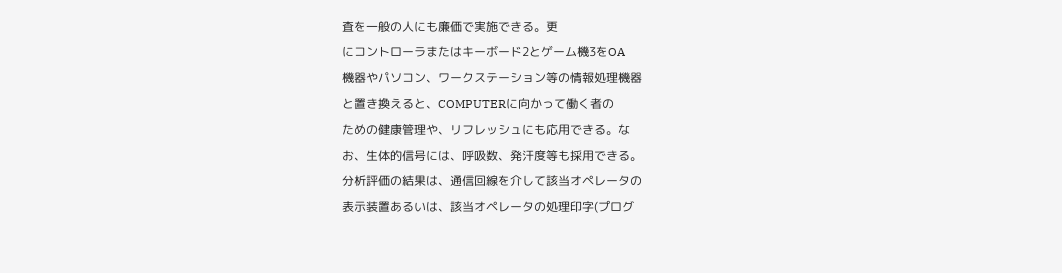査を一般の人にも廉価で実施できる。更
にコントローラまたはキーボード2とゲーム機3をOA
機器やパソコン、ワークステーション等の情報処理機器
と置き換えると、COMPUTERに向かって働く者の
ための健康管理や、リフレッシュにも応用できる。な
お、生体的信号には、呼吸数、発汗度等も採用できる。
分析評価の結果は、通信回線を介して該当オペレータの
表示装置あるいは、該当オペレータの処理印字(プログ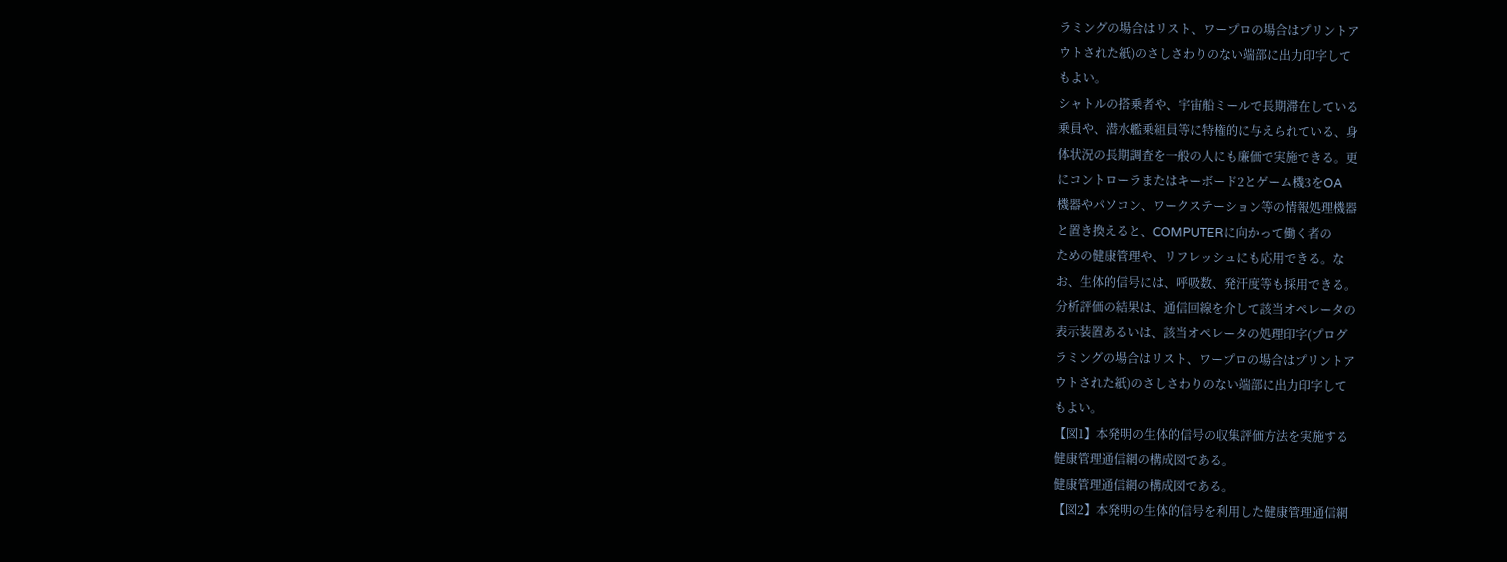ラミングの場合はリスト、ワープロの場合はプリントア
ウトされた紙)のさしさわりのない端部に出力印字して
もよい。
シャトルの搭乗者や、宇宙船ミールで長期滞在している
乗員や、潜水艦乗組員等に特権的に与えられている、身
体状況の長期調査を一般の人にも廉価で実施できる。更
にコントローラまたはキーボード2とゲーム機3をOA
機器やパソコン、ワークステーション等の情報処理機器
と置き換えると、COMPUTERに向かって働く者の
ための健康管理や、リフレッシュにも応用できる。な
お、生体的信号には、呼吸数、発汗度等も採用できる。
分析評価の結果は、通信回線を介して該当オペレータの
表示装置あるいは、該当オペレータの処理印字(プログ
ラミングの場合はリスト、ワープロの場合はプリントア
ウトされた紙)のさしさわりのない端部に出力印字して
もよい。
【図1】本発明の生体的信号の収集評価方法を実施する
健康管理通信網の構成図である。
健康管理通信網の構成図である。
【図2】本発明の生体的信号を利用した健康管理通信網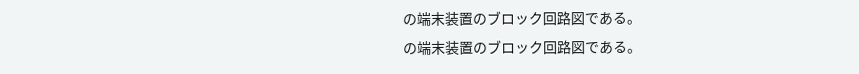の端末装置のブロック回路図である。
の端末装置のブロック回路図である。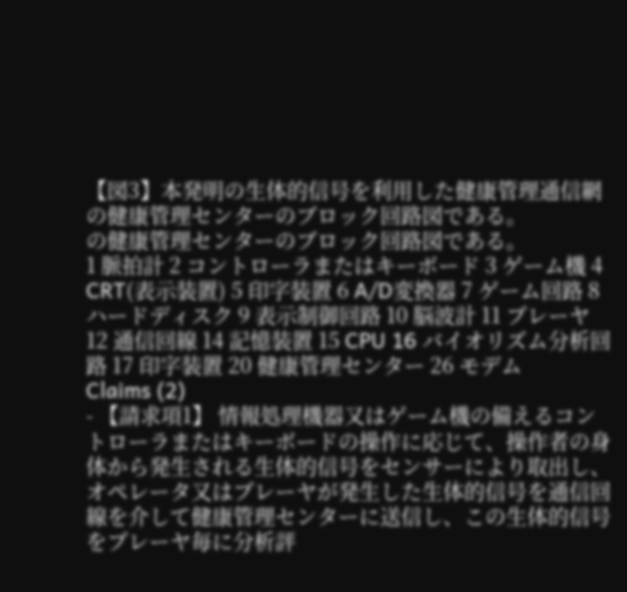【図3】本発明の生体的信号を利用した健康管理通信網
の健康管理センターのブロック回路図である。
の健康管理センターのブロック回路図である。
1 脈拍計 2 コントローラまたはキーボード 3 ゲーム機 4 CRT(表示装置) 5 印字装置 6 A/D変換器 7 ゲーム回路 8 ハードディスク 9 表示制御回路 10 脳波計 11 プレーヤ 12 通信回線 14 記憶装置 15 CPU 16 バイオリズム分析回路 17 印字装置 20 健康管理センター 26 モデム
Claims (2)
- 【請求項1】 情報処理機器又はゲーム機の備えるコン
トローラまたはキーボードの操作に応じて、操作者の身
体から発生される生体的信号をセンサーにより取出し、
オペレータ又はプレーヤが発生した生体的信号を通信回
線を介して健康管理センターに送信し、この生体的信号
をプレーヤ毎に分析評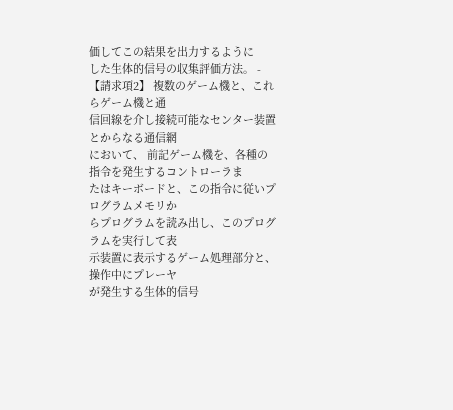価してこの結果を出力するように
した生体的信号の収集評価方法。 - 【請求項2】 複数のゲーム機と、これらゲーム機と通
信回線を介し接続可能なセンター装置とからなる通信網
において、 前記ゲーム機を、各種の指令を発生するコントローラま
たはキーボードと、この指令に従いプログラムメモリか
らプログラムを読み出し、このプログラムを実行して表
示装置に表示するゲーム処理部分と、操作中にプレーヤ
が発生する生体的信号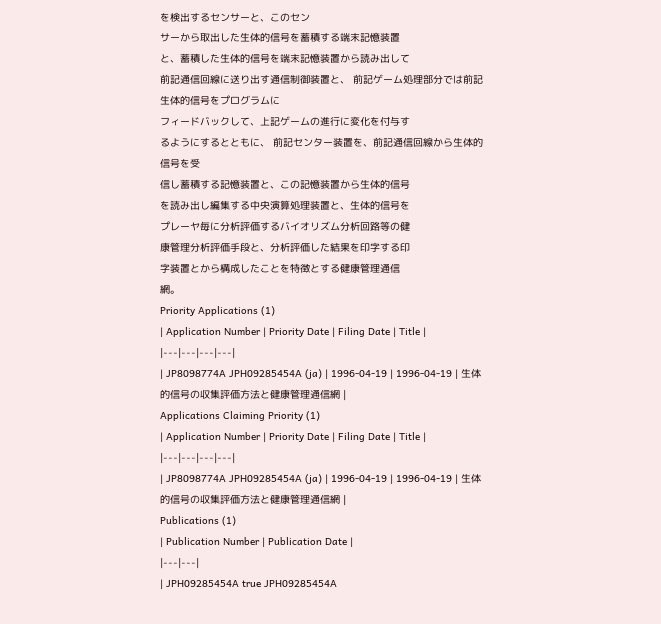を検出するセンサーと、このセン
サーから取出した生体的信号を蓄積する端末記憶装置
と、蓄積した生体的信号を端末記憶装置から読み出して
前記通信回線に送り出す通信制御装置と、 前記ゲーム処理部分では前記生体的信号をプログラムに
フィードバックして、上記ゲームの進行に変化を付与す
るようにするとともに、 前記センター装置を、前記通信回線から生体的信号を受
信し蓄積する記憶装置と、この記憶装置から生体的信号
を読み出し編集する中央演算処理装置と、生体的信号を
プレーヤ毎に分析評価するバイオリズム分析回路等の健
康管理分析評価手段と、分析評価した結果を印字する印
字装置とから構成したことを特徴とする健康管理通信
網。
Priority Applications (1)
| Application Number | Priority Date | Filing Date | Title |
|---|---|---|---|
| JP8098774A JPH09285454A (ja) | 1996-04-19 | 1996-04-19 | 生体的信号の収集評価方法と健康管理通信網 |
Applications Claiming Priority (1)
| Application Number | Priority Date | Filing Date | Title |
|---|---|---|---|
| JP8098774A JPH09285454A (ja) | 1996-04-19 | 1996-04-19 | 生体的信号の収集評価方法と健康管理通信網 |
Publications (1)
| Publication Number | Publication Date |
|---|---|
| JPH09285454A true JPH09285454A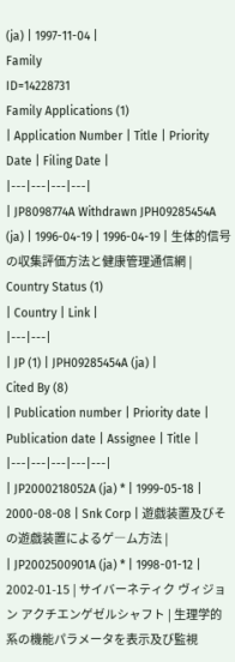(ja) | 1997-11-04 |
Family
ID=14228731
Family Applications (1)
| Application Number | Title | Priority Date | Filing Date |
|---|---|---|---|
| JP8098774A Withdrawn JPH09285454A (ja) | 1996-04-19 | 1996-04-19 | 生体的信号の収集評価方法と健康管理通信網 |
Country Status (1)
| Country | Link |
|---|---|
| JP (1) | JPH09285454A (ja) |
Cited By (8)
| Publication number | Priority date | Publication date | Assignee | Title |
|---|---|---|---|---|
| JP2000218052A (ja) * | 1999-05-18 | 2000-08-08 | Snk Corp | 遊戯装置及びその遊戯装置によるゲ―ム方法 |
| JP2002500901A (ja) * | 1998-01-12 | 2002-01-15 | サイバーネティク ヴィジョン アクチエンゲゼルシャフト | 生理学的系の機能パラメータを表示及び監視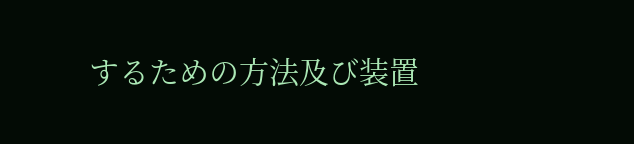するための方法及び装置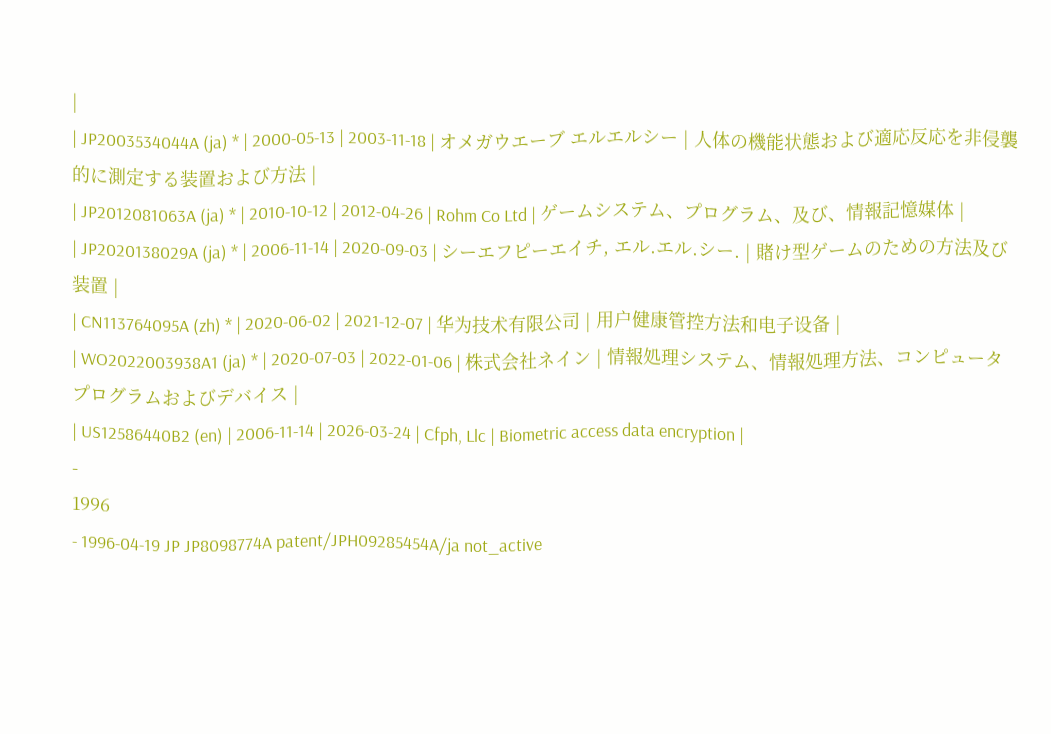|
| JP2003534044A (ja) * | 2000-05-13 | 2003-11-18 | オメガウエーブ エルエルシー | 人体の機能状態および適応反応を非侵襲的に測定する装置および方法 |
| JP2012081063A (ja) * | 2010-10-12 | 2012-04-26 | Rohm Co Ltd | ゲームシステム、プログラム、及び、情報記憶媒体 |
| JP2020138029A (ja) * | 2006-11-14 | 2020-09-03 | シーエフピーエイチ, エル.エル.シー. | 賭け型ゲームのための方法及び装置 |
| CN113764095A (zh) * | 2020-06-02 | 2021-12-07 | 华为技术有限公司 | 用户健康管控方法和电子设备 |
| WO2022003938A1 (ja) * | 2020-07-03 | 2022-01-06 | 株式会社ネイン | 情報処理システム、情報処理方法、コンピュータプログラムおよびデバイス |
| US12586440B2 (en) | 2006-11-14 | 2026-03-24 | Cfph, Llc | Biometric access data encryption |
-
1996
- 1996-04-19 JP JP8098774A patent/JPH09285454A/ja not_active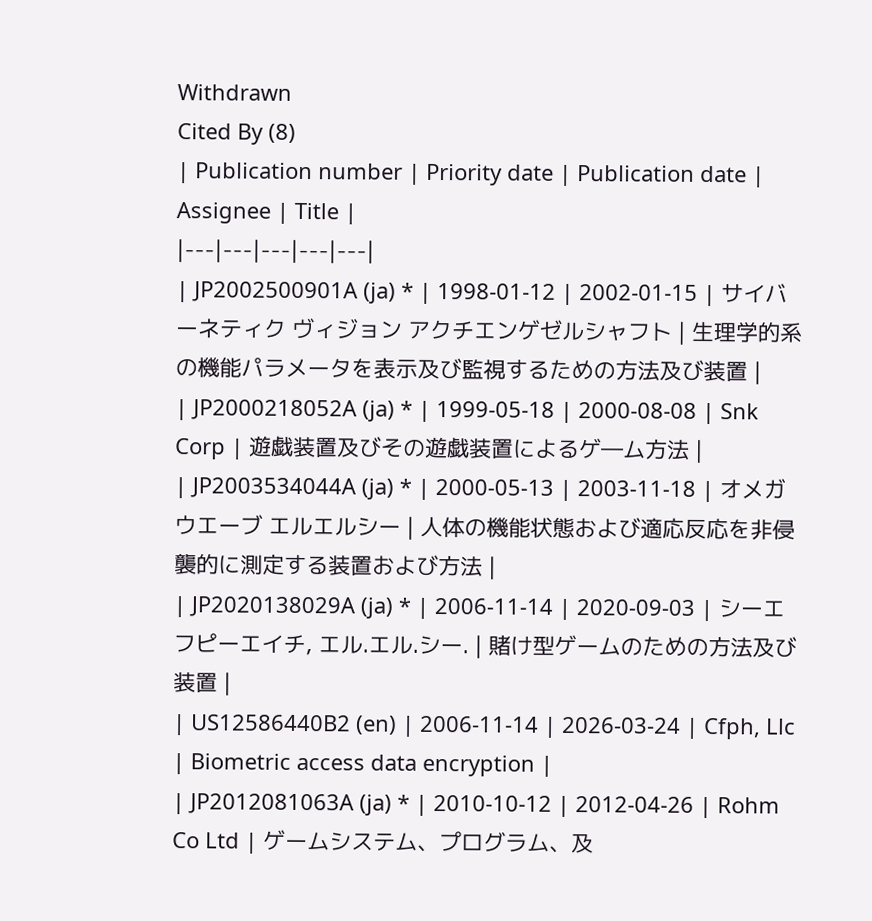Withdrawn
Cited By (8)
| Publication number | Priority date | Publication date | Assignee | Title |
|---|---|---|---|---|
| JP2002500901A (ja) * | 1998-01-12 | 2002-01-15 | サイバーネティク ヴィジョン アクチエンゲゼルシャフト | 生理学的系の機能パラメータを表示及び監視するための方法及び装置 |
| JP2000218052A (ja) * | 1999-05-18 | 2000-08-08 | Snk Corp | 遊戯装置及びその遊戯装置によるゲ―ム方法 |
| JP2003534044A (ja) * | 2000-05-13 | 2003-11-18 | オメガウエーブ エルエルシー | 人体の機能状態および適応反応を非侵襲的に測定する装置および方法 |
| JP2020138029A (ja) * | 2006-11-14 | 2020-09-03 | シーエフピーエイチ, エル.エル.シー. | 賭け型ゲームのための方法及び装置 |
| US12586440B2 (en) | 2006-11-14 | 2026-03-24 | Cfph, Llc | Biometric access data encryption |
| JP2012081063A (ja) * | 2010-10-12 | 2012-04-26 | Rohm Co Ltd | ゲームシステム、プログラム、及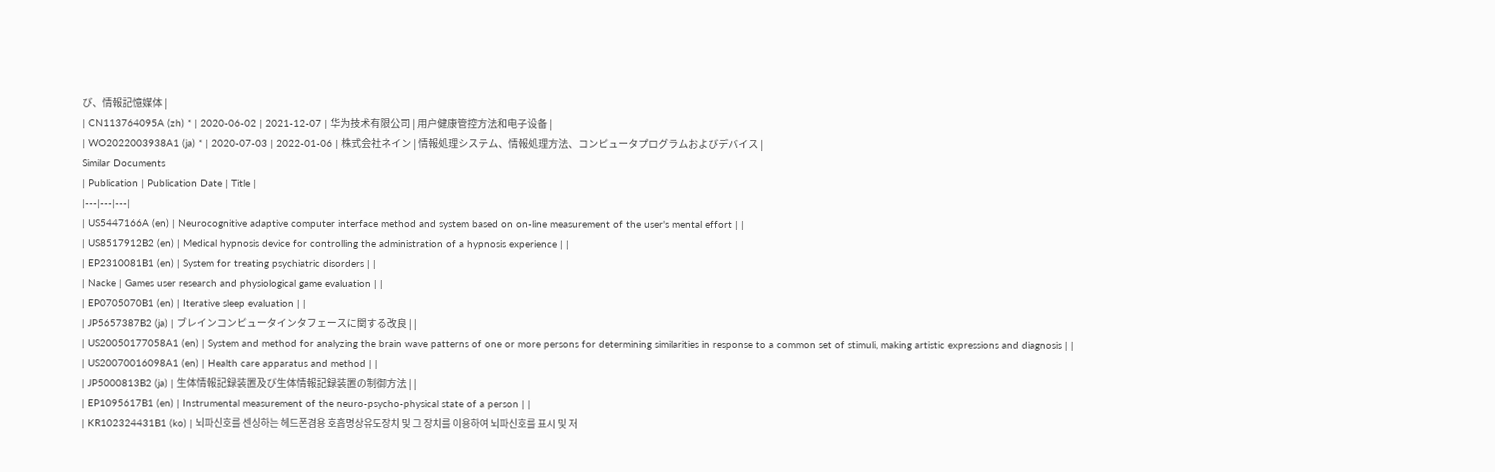び、情報記憶媒体 |
| CN113764095A (zh) * | 2020-06-02 | 2021-12-07 | 华为技术有限公司 | 用户健康管控方法和电子设备 |
| WO2022003938A1 (ja) * | 2020-07-03 | 2022-01-06 | 株式会社ネイン | 情報処理システム、情報処理方法、コンピュータプログラムおよびデバイス |
Similar Documents
| Publication | Publication Date | Title |
|---|---|---|
| US5447166A (en) | Neurocognitive adaptive computer interface method and system based on on-line measurement of the user's mental effort | |
| US8517912B2 (en) | Medical hypnosis device for controlling the administration of a hypnosis experience | |
| EP2310081B1 (en) | System for treating psychiatric disorders | |
| Nacke | Games user research and physiological game evaluation | |
| EP0705070B1 (en) | Iterative sleep evaluation | |
| JP5657387B2 (ja) | ブレインコンピュータインタフェースに関する改良 | |
| US20050177058A1 (en) | System and method for analyzing the brain wave patterns of one or more persons for determining similarities in response to a common set of stimuli, making artistic expressions and diagnosis | |
| US20070016098A1 (en) | Health care apparatus and method | |
| JP5000813B2 (ja) | 生体情報記録装置及び生体情報記録装置の制御方法 | |
| EP1095617B1 (en) | Instrumental measurement of the neuro-psycho-physical state of a person | |
| KR102324431B1 (ko) | 뇌파신호를 센싱하는 헤드폰겸용 호흡명상유도장치 및 그 장치를 이용하여 뇌파신호를 표시 및 저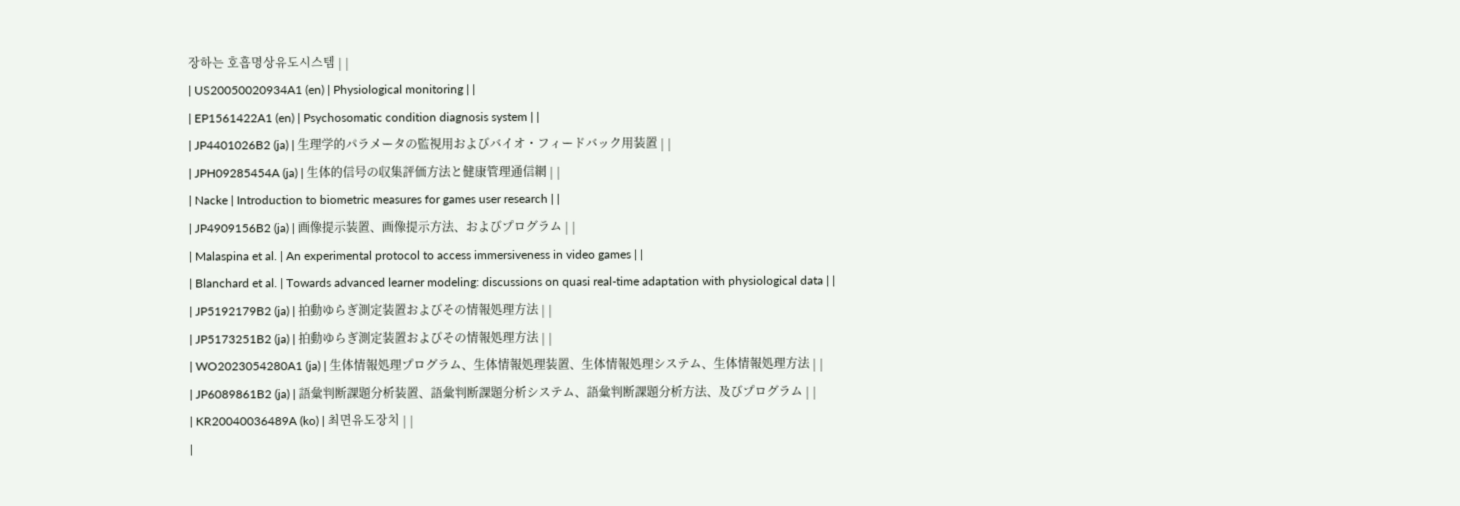장하는 호흡명상유도시스템 | |
| US20050020934A1 (en) | Physiological monitoring | |
| EP1561422A1 (en) | Psychosomatic condition diagnosis system | |
| JP4401026B2 (ja) | 生理学的パラメータの監視用およびバイオ・フィードバック用装置 | |
| JPH09285454A (ja) | 生体的信号の収集評価方法と健康管理通信網 | |
| Nacke | Introduction to biometric measures for games user research | |
| JP4909156B2 (ja) | 画像提示装置、画像提示方法、およびプログラム | |
| Malaspina et al. | An experimental protocol to access immersiveness in video games | |
| Blanchard et al. | Towards advanced learner modeling: discussions on quasi real-time adaptation with physiological data | |
| JP5192179B2 (ja) | 拍動ゆらぎ測定装置およびその情報処理方法 | |
| JP5173251B2 (ja) | 拍動ゆらぎ測定装置およびその情報処理方法 | |
| WO2023054280A1 (ja) | 生体情報処理プログラム、生体情報処理装置、生体情報処理システム、生体情報処理方法 | |
| JP6089861B2 (ja) | 語彙判断課題分析装置、語彙判断課題分析システム、語彙判断課題分析方法、及びプログラム | |
| KR20040036489A (ko) | 최면유도장치 | |
|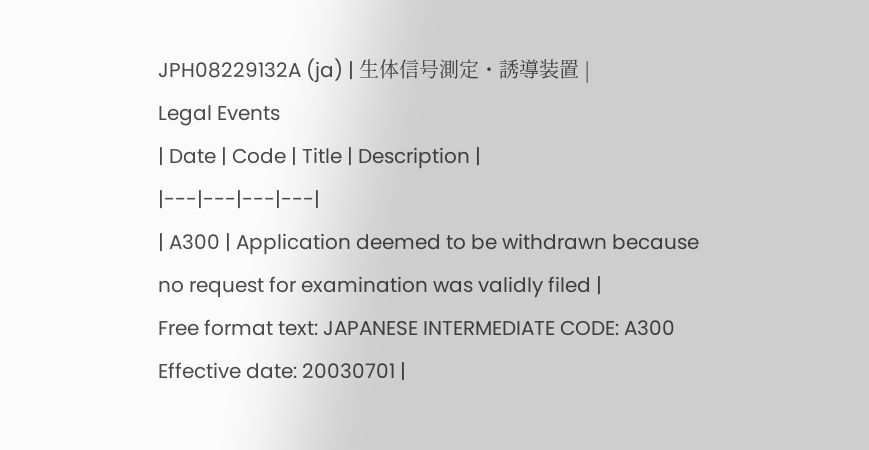JPH08229132A (ja) | 生体信号測定・誘導装置 |
Legal Events
| Date | Code | Title | Description |
|---|---|---|---|
| A300 | Application deemed to be withdrawn because no request for examination was validly filed |
Free format text: JAPANESE INTERMEDIATE CODE: A300 Effective date: 20030701 |